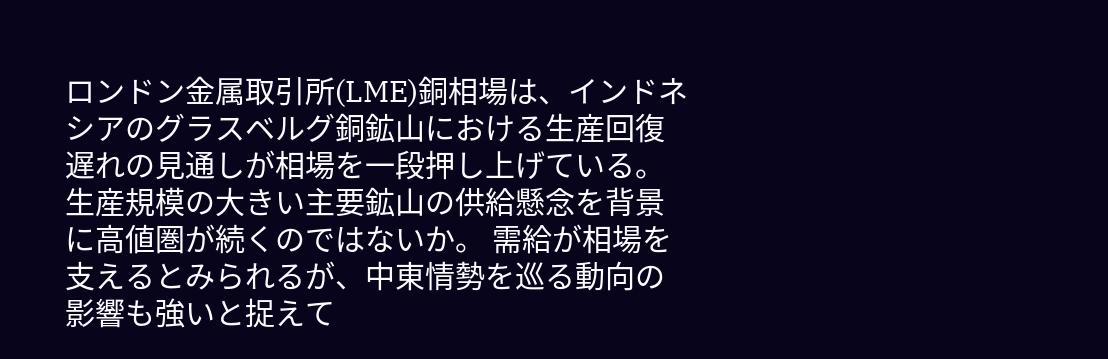ロンドン金属取引所(LME)銅相場は、インドネシアのグラスベルグ銅鉱山における生産回復遅れの見通しが相場を一段押し上げている。生産規模の大きい主要鉱山の供給懸念を背景に高値圏が続くのではないか。 需給が相場を支えるとみられるが、中東情勢を巡る動向の影響も強いと捉えて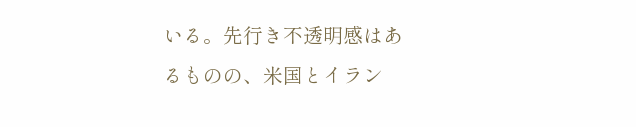いる。先行き不透明感はあるものの、米国とイラン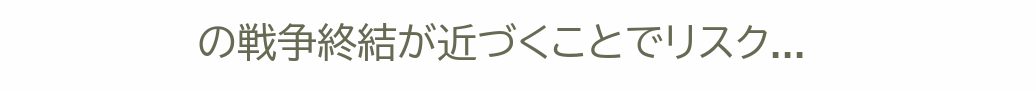の戦争終結が近づくことでリスク...